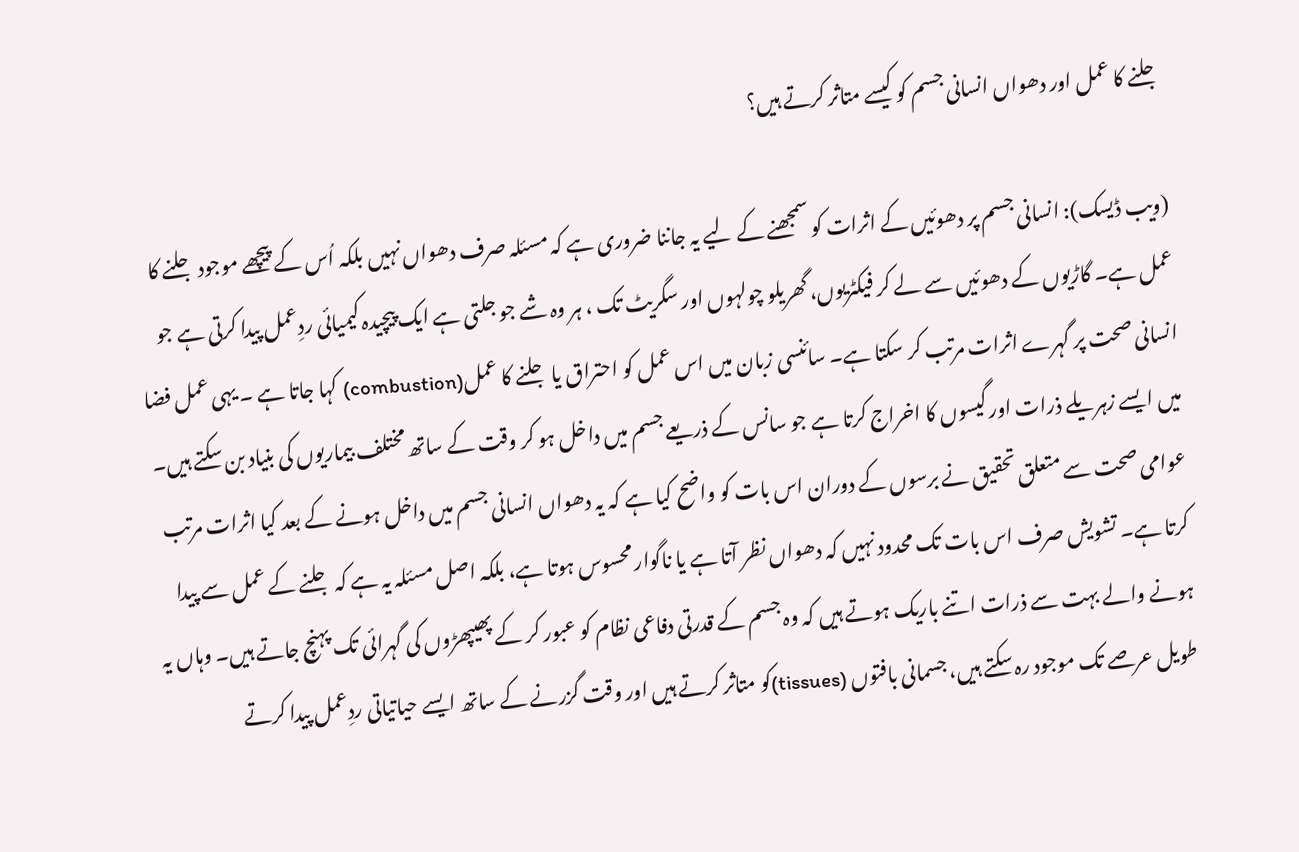جلنے کا عمل اور دھواں انسانی جسم کو کیسے متاثر کرتے ہیں؟

(ویب ڈیسک): انسانی جسم پر دھوئیں کے اثرات کو سمجھنے کے لیے یہ جاننا ضروری ہے کہ مسئلہ صرف دھواں نہیں بلکہ اُس کے پیچھے موجود جلنے کا عمل ہے۔ گاڑیوں کے دھوئیں سے لے کر فیکٹریوں، گھریلو چولہوں اور سگریٹ تک ، ہر وہ شے جو جلتی ہے ایک پیچیدہ کیمیائی ردِعمل پیدا کرتی ہے جو انسانی صحت پر گہرے اثرات مرتب کر سکتا ہے۔ سائنسی زبان میں اس عمل کو احتراق یا جلنے کا عمل(combustion) کہا جاتا ہے ۔ یہی عمل فضا میں ایسے زہریلے ذرات اور گیسوں کا اخراج کرتا ہے جو سانس کے ذریعے جسم میں داخل ہو کر وقت کے ساتھ مختلف بیماریوں کی بنیاد بن سکتے ہیں۔
عوامی صحت سے متعلق تحقیق نے برسوں کے دوران اس بات کو واضح کیا ہے کہ یہ دھواں انسانی جسم میں داخل ہونے کے بعد کیا اثرات مرتب کرتا ہے۔ تشویش صرف اس بات تک محدود نہیں کہ دھواں نظر آتا ہے یا ناگوار محسوس ہوتا ہے، بلکہ اصل مسئلہ یہ ہے کہ جلنے کے عمل سے پیدا ہونے والے بہت سے ذرات اتنے باریک ہوتے ہیں کہ وہ جسم کے قدرتی دفاعی نظام کو عبور کر کے پھیپھڑوں کی گہرائی تک پہنچ جاتے ہیں۔ وہاں یہ طویل عرصے تک موجود رہ سکتے ہیں، جسمانی بافتوں (tissues)کو متاثر کرتے ہیں اور وقت گزرنے کے ساتھ ایسے حیاتیاتی ردِعمل پیدا کرتے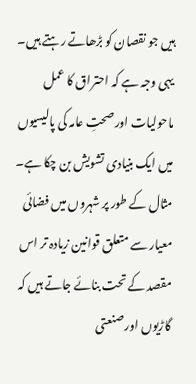ہیں جو نقصان کو بڑھاتے رہتے ہیں۔
یہی وجہ ہے کہ احتراق کا عمل ماحولیات اور صحتِ عامہ کی پالیسیوں میں ایک بنیادی تشویش بن چکا ہے۔ مثال کے طور پر شہروں میں فضائی معیار سے متعلق قوانین زیادہ تر اس مقصد کے تحت بنائے جاتے ہیں کہ گاڑیوں اور صنعتی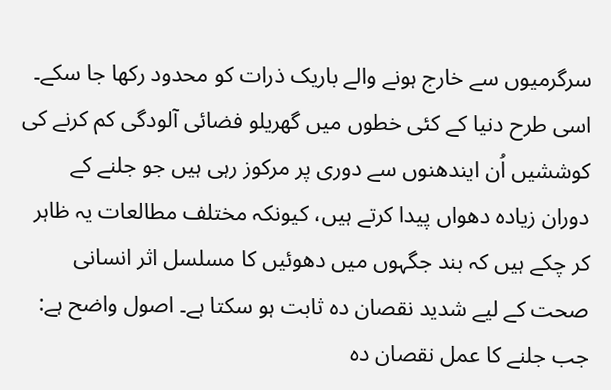سرگرمیوں سے خارج ہونے والے باریک ذرات کو محدود رکھا جا سکے۔ اسی طرح دنیا کے کئی خطوں میں گھریلو فضائی آلودگی کم کرنے کی کوششیں اُن ایندھنوں سے دوری پر مرکوز رہی ہیں جو جلنے کے دوران زیادہ دھواں پیدا کرتے ہیں، کیونکہ مختلف مطالعات یہ ظاہر کر چکے ہیں کہ بند جگہوں میں دھوئیں کا مسلسل اثر انسانی صحت کے لیے شدید نقصان دہ ثابت ہو سکتا ہے۔ اصول واضح ہے: جب جلنے کا عمل نقصان دہ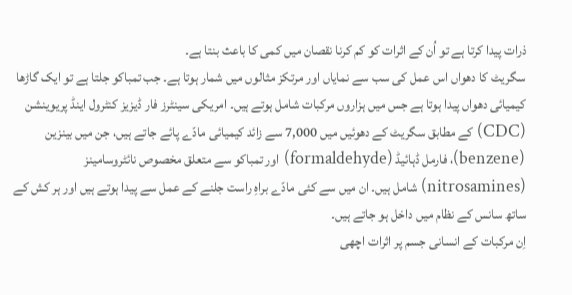ذرات پیدا کرتا ہے تو اُن کے اثرات کو کم کرنا نقصان میں کمی کا باعث بنتا ہے۔
سگریٹ کا دھواں اس عمل کی سب سے نمایاں اور مرتکز مثالوں میں شمار ہوتا ہے۔ جب تمباکو جلتا ہے تو ایک گاڑھا کیمیائی دھواں پیدا ہوتا ہے جس میں ہزاروں مرکبات شامل ہوتے ہیں۔ امریکی سینٹرز فار ڈیزیز کنٹرول اینڈ پریوینشن (CDC) کے مطابق سگریٹ کے دھوئیں میں 7,000 سے زائد کیمیائی مادّے پائے جاتے ہیں، جن میں بینزین (benzene)، فارمل ڈہائیڈ (formaldehyde) اور تمباکو سے متعلق مخصوص نائٹروسامینز (nitrosamines) شامل ہیں۔ ان میں سے کئی مادّے براہِ راست جلنے کے عمل سے پیدا ہوتے ہیں اور ہر کش کے ساتھ سانس کے نظام میں داخل ہو جاتے ہیں۔
اِن مرکبات کے انسانی جسم پر اثرات اچھی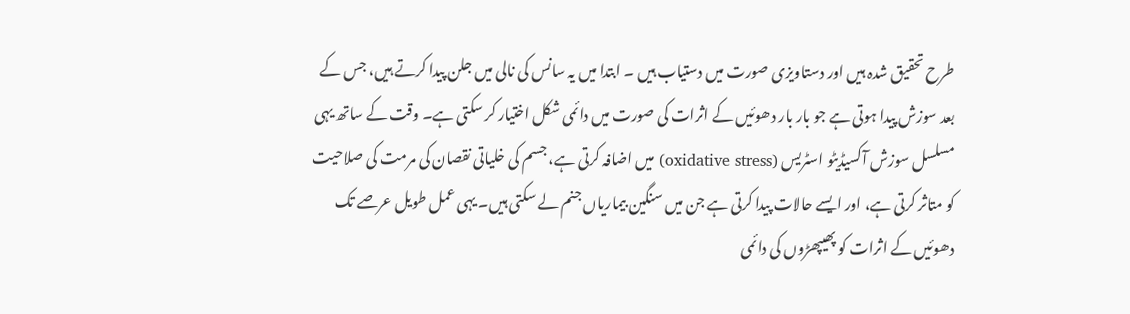طرح تحقیق شدہ ہیں اور دستاویزی صورت میں دستیاب ہیں ۔ ابتدا میں یہ سانس کی نالی میں جلن پیدا کرتے ہیں، جس کے بعد سوزش پیدا ہوتی ہے جو بار بار دھوئیں کے اثرات کی صورت میں دائمی شکل اختیار کر سکتی ہے۔ وقت کے ساتھ یہی مسلسل سوزش آکسیڈیٹو اسٹریس (oxidative stress) میں اضافہ کرتی ہے، جسم کی خلیاتی نقصان کی مرمت کی صلاحیت کو متاثر کرتی ہے، اور ایسے حالات پیدا کرتی ہے جن میں سنگین بیماریاں جنم لے سکتی ہیں۔ یہی عمل طویل عرصے تک دھوئیں کے اثرات کو پھیپھڑوں کی دائمی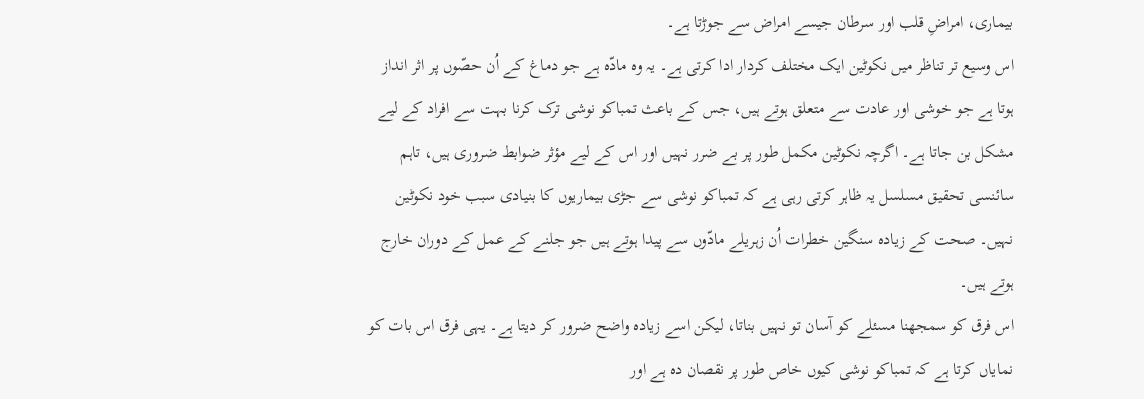بیماری، امراضِ قلب اور سرطان جیسے امراض سے جوڑتا ہے۔
اس وسیع تر تناظر میں نکوٹین ایک مختلف کردار ادا کرتی ہے۔ یہ وہ مادّہ ہے جو دماغ کے اُن حصّوں پر اثر انداز ہوتا ہے جو خوشی اور عادت سے متعلق ہوتے ہیں، جس کے باعث تمباکو نوشی ترک کرنا بہت سے افراد کے لیے مشکل بن جاتا ہے۔ اگرچہ نکوٹین مکمل طور پر بے ضرر نہیں اور اس کے لیے مؤثر ضوابط ضروری ہیں، تاہم سائنسی تحقیق مسلسل یہ ظاہر کرتی رہی ہے کہ تمباکو نوشی سے جڑی بیماریوں کا بنیادی سبب خود نکوٹین نہیں۔ صحت کے زیادہ سنگین خطرات اُن زہریلے مادّوں سے پیدا ہوتے ہیں جو جلنے کے عمل کے دوران خارج ہوتے ہیں۔
اس فرق کو سمجھنا مسئلے کو آسان تو نہیں بناتا، لیکن اسے زیادہ واضح ضرور کر دیتا ہے۔ یہی فرق اس بات کو نمایاں کرتا ہے کہ تمباکو نوشی کیوں خاص طور پر نقصان دہ ہے اور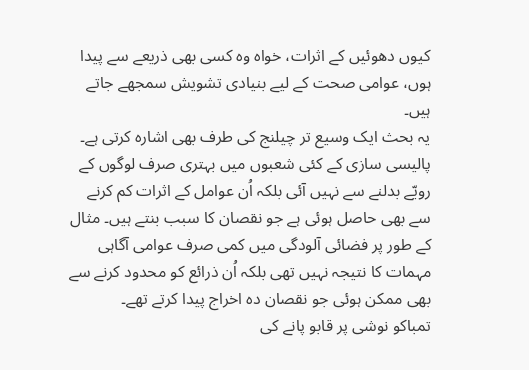کیوں دھوئیں کے اثرات، خواہ وہ کسی بھی ذریعے سے پیدا ہوں، عوامی صحت کے لیے بنیادی تشویش سمجھے جاتے ہیں۔
یہ بحث ایک وسیع تر چیلنج کی طرف بھی اشارہ کرتی ہے۔ پالیسی سازی کے کئی شعبوں میں بہتری صرف لوگوں کے رویّے بدلنے سے نہیں آئی بلکہ اُن عوامل کے اثرات کم کرنے سے بھی حاصل ہوئی ہے جو نقصان کا سبب بنتے ہیں۔ مثال کے طور پر فضائی آلودگی میں کمی صرف عوامی آگاہی مہمات کا نتیجہ نہیں تھی بلکہ اُن ذرائع کو محدود کرنے سے بھی ممکن ہوئی جو نقصان دہ اخراج پیدا کرتے تھے۔
تمباکو نوشی پر قابو پانے کی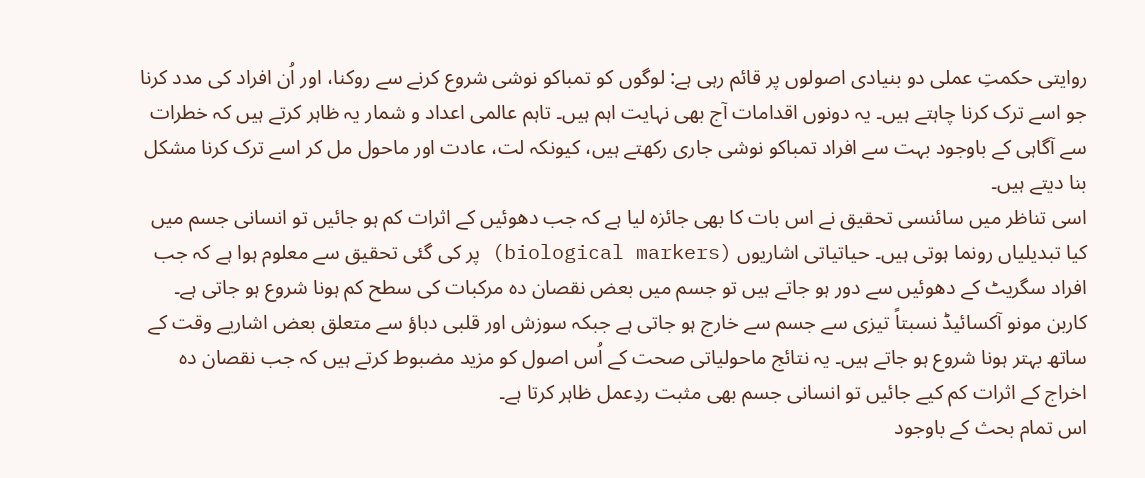روایتی حکمتِ عملی دو بنیادی اصولوں پر قائم رہی ہے: لوگوں کو تمباکو نوشی شروع کرنے سے روکنا، اور اُن افراد کی مدد کرنا جو اسے ترک کرنا چاہتے ہیں۔ یہ دونوں اقدامات آج بھی نہایت اہم ہیں۔ تاہم عالمی اعداد و شمار یہ ظاہر کرتے ہیں کہ خطرات سے آگاہی کے باوجود بہت سے افراد تمباکو نوشی جاری رکھتے ہیں، کیونکہ لت، عادت اور ماحول مل کر اسے ترک کرنا مشکل بنا دیتے ہیں۔
اسی تناظر میں سائنسی تحقیق نے اس بات کا بھی جائزہ لیا ہے کہ جب دھوئیں کے اثرات کم ہو جائیں تو انسانی جسم میں کیا تبدیلیاں رونما ہوتی ہیں۔ حیاتیاتی اشاریوں (biological markers) پر کی گئی تحقیق سے معلوم ہوا ہے کہ جب افراد سگریٹ کے دھوئیں سے دور ہو جاتے ہیں تو جسم میں بعض نقصان دہ مرکبات کی سطح کم ہونا شروع ہو جاتی ہے۔ کاربن مونو آکسائیڈ نسبتاً تیزی سے جسم سے خارج ہو جاتی ہے جبکہ سوزش اور قلبی دباؤ سے متعلق بعض اشاریے وقت کے ساتھ بہتر ہونا شروع ہو جاتے ہیں۔ یہ نتائج ماحولیاتی صحت کے اُس اصول کو مزید مضبوط کرتے ہیں کہ جب نقصان دہ اخراج کے اثرات کم کیے جائیں تو انسانی جسم بھی مثبت ردِعمل ظاہر کرتا ہے۔
اس تمام بحث کے باوجود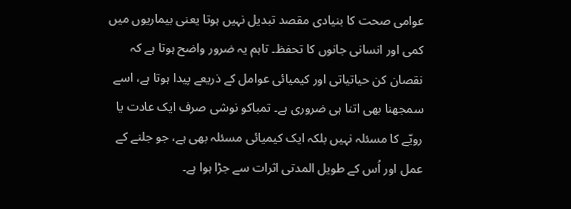عوامی صحت کا بنیادی مقصد تبدیل نہیں ہوتا یعنی بیماریوں میں کمی اور انسانی جانوں کا تحفظ۔ تاہم یہ ضرور واضح ہوتا ہے کہ نقصان کن حیاتیاتی اور کیمیائی عوامل کے ذریعے پیدا ہوتا ہے، اسے سمجھنا بھی اتنا ہی ضروری ہے۔ تمباکو نوشی صرف ایک عادت یا رویّے کا مسئلہ نہیں بلکہ ایک کیمیائی مسئلہ بھی ہے، جو جلنے کے عمل اور اُس کے طویل المدتی اثرات سے جڑا ہوا ہے۔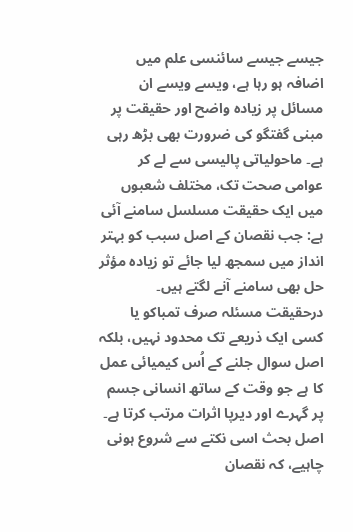جیسے جیسے سائنسی علم میں اضافہ ہو رہا ہے، ویسے ویسے ان مسائل پر زیادہ واضح اور حقیقت پر مبنی گفتگو کی ضرورت بھی بڑھ رہی ہے۔ ماحولیاتی پالیسی سے لے کر عوامی صحت تک، مختلف شعبوں میں ایک حقیقت مسلسل سامنے آئی ہے: جب نقصان کے اصل سبب کو بہتر انداز میں سمجھ لیا جائے تو زیادہ مؤثر حل بھی سامنے آنے لگتے ہیں۔
درحقیقت مسئلہ صرف تمباکو یا کسی ایک ذریعے تک محدود نہیں، بلکہ اصل سوال جلنے کے اُس کیمیائی عمل کا ہے جو وقت کے ساتھ انسانی جسم پر گہرے اور دیرپا اثرات مرتب کرتا ہے۔ اصل بحث اسی نکتے سے شروع ہونی چاہیے، کہ نقصان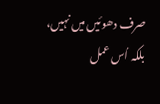صرف دھوئیں میں نہیں، بلکہ اُس عمل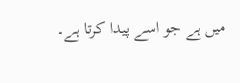میں ہے جو اسے پیدا کرتا ہے۔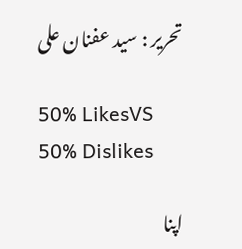تحریر : سید عفنان علی

50% LikesVS
50% Dislikes

اپنا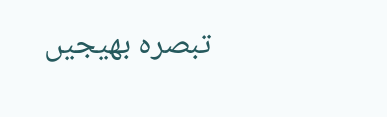تبصرہ بھیجیں